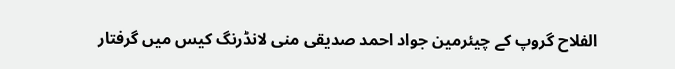الفلاح گروپ کے چیئرمین جواد احمد صدیقی منی لانڈرنگ کیس میں گرفتار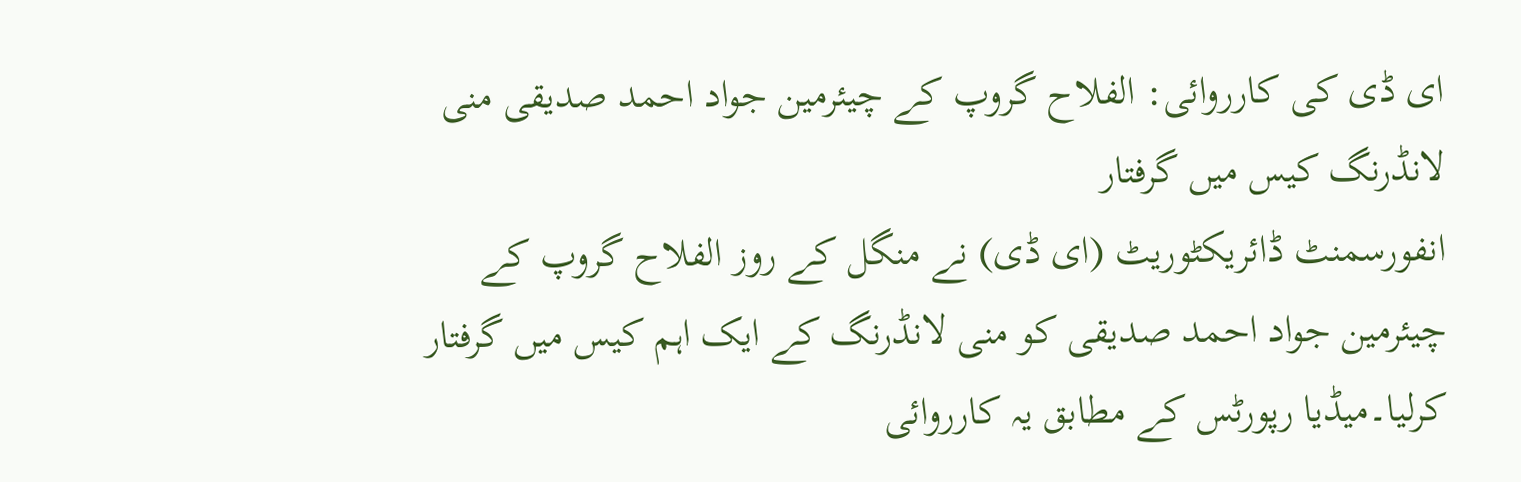ای ڈی کی کارروائی: الفلاح گروپ کے چیئرمین جواد احمد صدیقی منی لانڈرنگ کیس میں گرفتار
انفورسمنٹ ڈائریکٹوریٹ (ای ڈی) نے منگل کے روز الفلاح گروپ کے چیئرمین جواد احمد صدیقی کو منی لانڈرنگ کے ایک اہم کیس میں گرفتار کرلیا۔میڈیا رپورٹس کے مطابق یہ کارروائی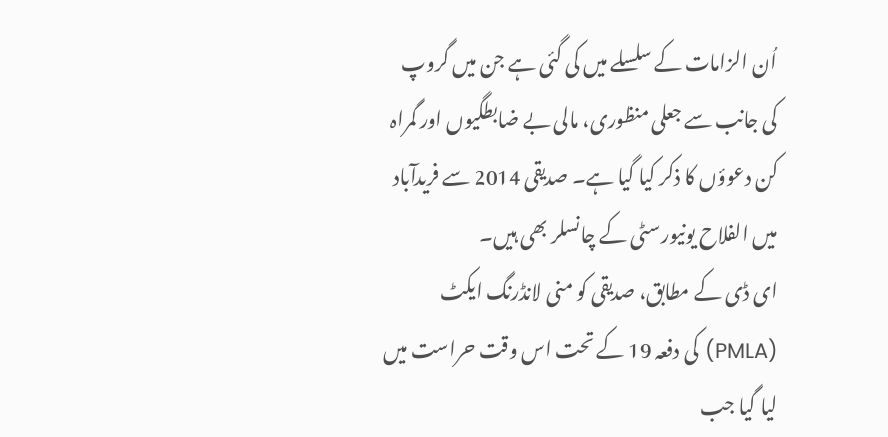اُن الزامات کے سلسلے میں کی گئی ہے جن میں گروپ کی جانب سے جعلی منظوری، مالی بے ضابطگیوں اور گمراہ کن دعوؤں کا ذکر کیا گیا ہے۔ صدیقی 2014 سے فریدآباد میں الفلاح یونیورسٹی کے چانسلر بھی ہیں۔
ای ڈی کے مطابق، صدیقی کو منی لانڈرنگ ایکٹ (PMLA) کی دفعہ 19 کے تحت اس وقت حراست میں لیا گیا جب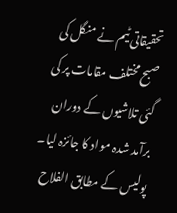تحقیقاتی ٹیم نے منگل کی صبح مختلف مقامات پر کی گئی تلاشیوں کے دوران برآمد شدہ مواد کا جائزہ لیا۔
پولیس کے مطابق الفلاح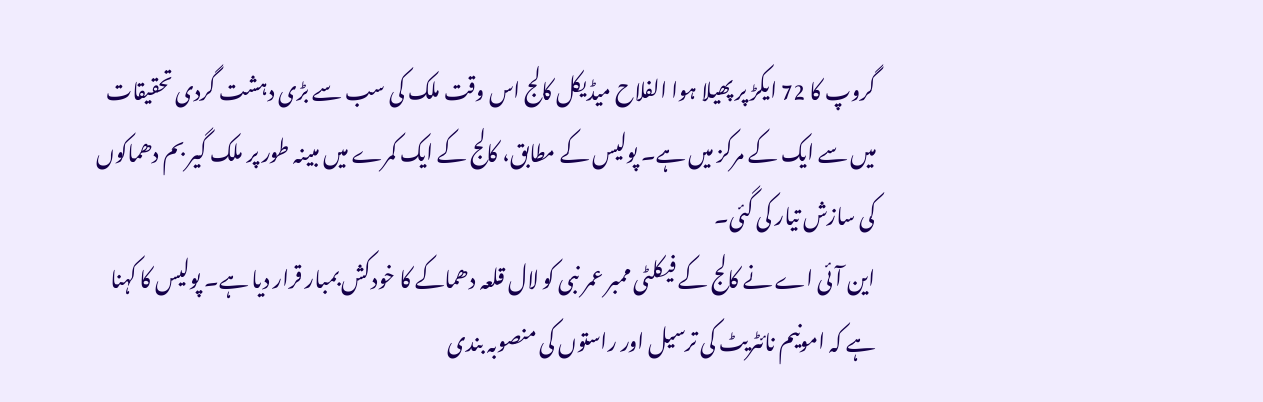گروپ کا 72 ایکڑ پر پھیلا ہوا الفلاح میڈیکل کالج اس وقت ملک کی سب سے بڑی دہشت گردی تحقیقات میں سے ایک کے مرکز میں ہے۔ پولیس کے مطابق، کالج کے ایک کمرے میں مبینہ طور پر ملک گیر بم دھماکوں کی سازش تیار کی گئی۔
این آئی اے نے کالج کے فیکلٹی ممبر عمر نبی کو لال قلعہ دھماکے کا خودکش بمبار قرار دیا ہے۔ پولیس کا کہنا ہے کہ امونیم نائٹریٹ کی ترسیل اور راستوں کی منصوبہ بندی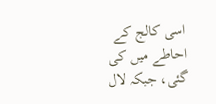اسی کالج کے احاطے میں کی گئی، جبکہ لال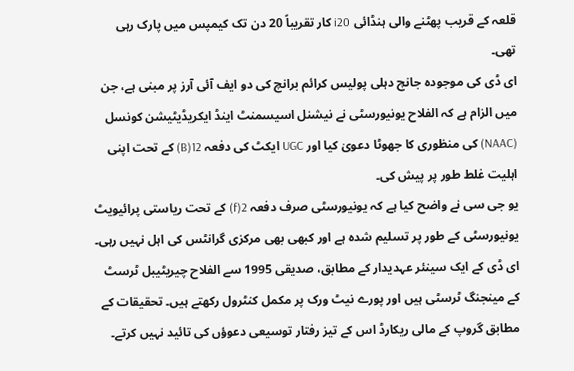قلعہ کے قریب پھٹنے والی ہنڈائی i20 کار تقریباً 20 دن تک کیمپس میں پارک رہی تھی۔
ای ڈی کی موجودہ جانچ دہلی پولیس کرائم برانچ کی دو ایف آئی آرز پر مبنی ہے، جن میں الزام ہے کہ الفلاح یونیورسٹی نے نیشنل اسیسمنٹ اینڈ ایکریڈیٹیشن کونسل (NAAC) کی منظوری کا جھوٹا دعویٰ کیا اور UGC ایکٹ کی دفعہ 12(B) کے تحت اپنی اہلیت غلط طور پر پیش کی۔
یو جی سی نے واضح کیا ہے کہ یونیورسٹی صرف دفعہ 2(f) کے تحت ریاستی پرائیویٹ یونیورسٹی کے طور پر تسلیم شدہ ہے اور کبھی بھی مرکزی گرانٹس کی اہل نہیں رہی۔
ای ڈی کے ایک سینئر عہدیدار کے مطابق، صدیقی 1995 سے الفلاح چیریٹیبل ٹرسٹ کے مینجنگ ٹرسٹی ہیں اور پورے نیٹ ورک پر مکمل کنٹرول رکھتے ہیں۔ تحقیقات کے مطابق گروپ کے مالی ریکارڈ اس کے تیز رفتار توسیعی دعوؤں کی تائید نہیں کرتے۔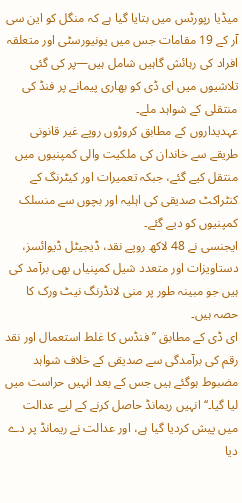میڈیا رپورٹس میں بتایا گیا ہے کہ منگل کو این سی آر کے 19 مقامات جس میں یونیورسٹی اور متعلقہ افراد کی رہائش گاہیں شامل ہیں—پر کی گئی تلاشیوں میں ای ڈی کو بھاری پیمانے پر فنڈ کی منتقلی کے شواہد ملے۔
عہدیداروں کے مطابق کروڑوں روپے غیر قانونی طریقے سے خاندان کی ملکیت والی کمپنیوں میں منتقل کیے گئے، جبکہ تعمیرات اور کیٹرنگ کے کنٹراکٹ صدیقی کی اہلیہ اور بچوں سے منسلک کمپنیوں کو دیے گئے۔
ایجنسی نے 48 لاکھ روپے نقد، ڈیجیٹل ڈیوائسز، دستاویزات اور متعدد شیل کمپنیاں بھی برآمد کی ہیں جو مبینہ طور پر منی لانڈرنگ نیٹ ورک کا حصہ ہیں۔
ای ڈی کے مطابق ’’فنڈس کا غلط استعمال اور نقد رقم کی برآمدگی سے صدیقی کے خلاف شواہد مضبوط ہوگئے ہیں جس کے بعد انہیں حراست میں لیا گیا۔‘‘انہیں ریمانڈ حاصل کرنے کے لیے عدالت میں پیش کردیا گیا ہے، اور عدالت نے ریمانڈ پر دے دیا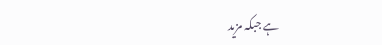ہے جبکہ مزید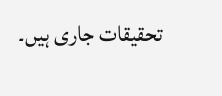تحقیقات جاری ہیں۔